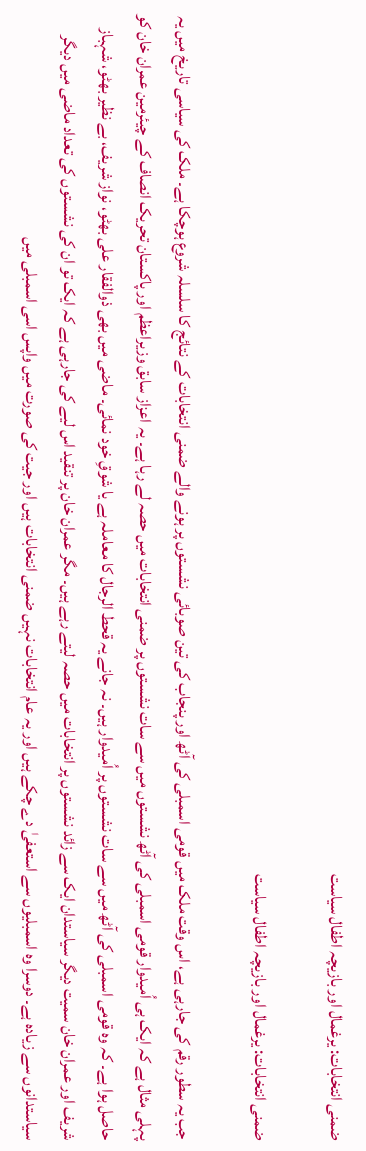ضمنی انتخابات: یرغمال اور بازیچہ اطفال سیاست

ضمنی انتخابات: یرغمال اور بازیچہ اطفال سیاست

جب یہ سطور رقم کی جارہی ہے، اس وقت ملک میں قومی اسمبلی کی آٹھ اور پنجاب کی تین صوبائی نشستوں پر ہونے والے ضمنی انتخابات کے نتائج کا سلسلہ شروع ہوچکا ہے۔ ملک کی سیاسی تاریخ میں یہ پہلی مثال ہے کہ ایک ہی اُمیدوار قومی اسمبلی کی آٹھ نشستوں میں سے سات نشستوں پر ضمنی انتخابات میں حصہ لے رہا ہے۔ یہ اعزاز سابق وزیراعظم اور پاکستان تحریک انصاف کے چیئرمین عمران خان کو حاصل ہوا ہے۔ کہ وہ قومی اسمبلی کی آٹھ میں سے سات نشستوں پر اُمیدوار ہیں۔ نہ جانے یہ قحط الرجال کا معاملہ ہے یا شوقِ خود نمائی۔ ماضی میں بھی ذوالفقار علی بھٹو، نواز شریف، بے نظیر بھٹو، شہباز شریف اور عمران خان سمیت دیگر سیاستدان ایک سے زائد نشستوں پر انتخابات میں حصہ لیتے رہے ہیں۔ مگر عمران خان پر تنقید اس لیے کی جارہی ہے کہ ایک تو ان کی نشستوں کی تعداد ماضی میں دیگر سیاستدانوں سے زیادہ ہے۔ دوسرا وہ اسمبلیوں سے استعفیٰ دے چکے ہیں اور یہ عام انتخابات نہیں ضمنی انتخابات ہیں اور جیت کی صورت میں واپس اسی اسمبلی میں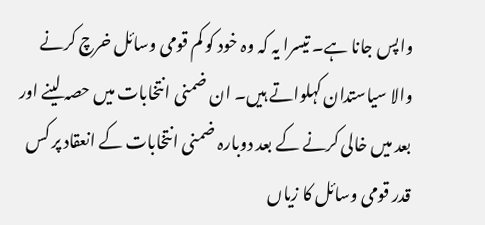واپس جانا ہے۔ تیسرا یہ کہ وہ خود کو کم قومی وسائل خرچ کرنے والا سیاستدان کہلواتے ہیں۔ ان ضمنی انتخابات میں حصہ لینے اور بعد میں خالی کرنے کے بعد دوبارہ ضمنی انتخابات کے انعقاد پر کس قدر قومی وسائل کا زیاں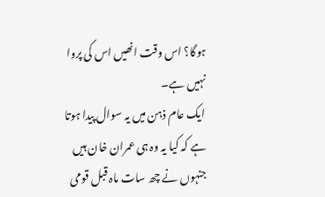ہوگا؟ اس وقت انھیں اس کی پروا نہیں ہے۔
 ایک عام ذہن میں یہ سوال پیدا ہوتا ہے کہ کیا یہ وہ ہی عمران خان ہیں جنہوں نے چھ سات ماہ قبل قومی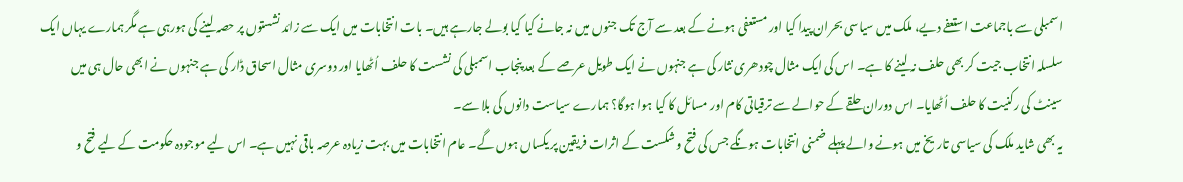اسمبلی سے باجماعت استعفے دیے، ملک میں سیاسی بحران پیدا کیا اور مستعفی ہونے کے بعد سے آج تک جنوں میں نہ جانے کیا کیا بولے جارہے ہیں۔ بات انتخابات میں ایک سے زائد نشستوں پر حصہ لینے کی ہورہی ہے مگر ہمارے یہاں ایک سلسلہ انتخاب جیت کر بھی حلف نہ لینے کا ہے۔ اس کی ایک مثال چودھری نثار کی ہے جنہوں نے ایک طویل عرصے کے بعد پنجاب اسمبلی کی نشست کا حلف اُٹھایا اور دوسری مثال اسحاق ڈار کی ہے جنہوں نے ابھی حال ہی میں سینٹ کی رکنیت کا حلف اُٹھایا۔ اس دوران حلقے کے حوالے سے ترقیاتی کام اور مسائل کا کیا ہوا ہوگا؟ ہمارے سیاست دانوں کی بلا سے۔
یہ بھی شاید ملک کی سیاسی تاریخ میں ہونے والے پہلے ضمنی انتخابات ہونگے جس کی فتح و شکست کے اثرات فریقین پر یکساں ہوں گے۔ عام انتخابات میں بہت زیادہ عرصہ باقی نہیں ہے۔ اس لیے موجودہ حکومت کے لیے فتح و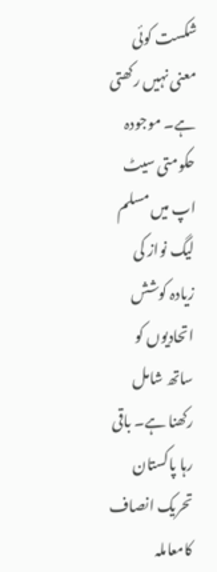شکست کوئی معنی نہیں رکھتی ہے۔ موجودہ حکومتی سیٹ اپ میں مسلم لیگ نواز کی زیادہ کوشش اتحادیوں کو ساتھ شامل رکھنا ہے۔ باقی رہا پاکستان تحریک انصاف کامعاملہ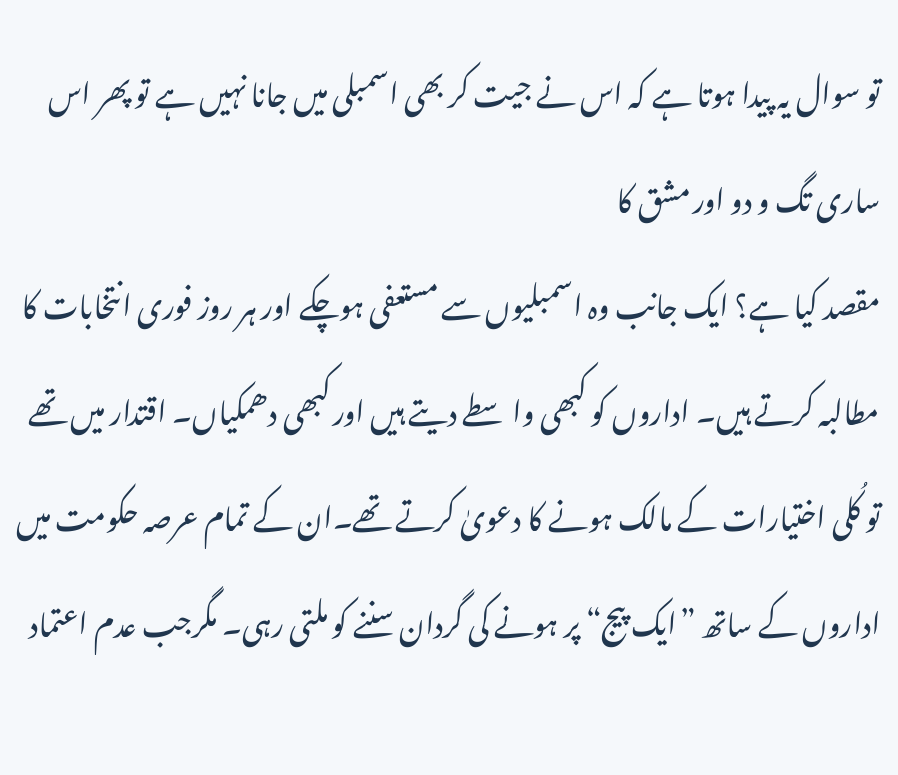تو سوال یہ پیدا ہوتا ہے کہ اس نے جیت کر بھی اسمبلی میں جانا نہیں ہے تو پھر اس ساری تگ و دو اور مشق کا
مقصد کیا ہے؟ ایک جانب وہ اسمبلیوں سے مستعفی ہوچکے اور ہر روز فوری انتخابات کا مطالبہ کرتے ہیں۔ اداروں کو کبھی واسطے دیتے ہیں اور کبھی دھمکیاں۔ اقتدار میں تھے تو کُلی اختیارات کے مالک ہونے کا دعویٰ کرتے تھے۔ان کے تمام عرصہ حکومت میں اداروں کے ساتھ ”ایک پیج“ پر ہونے کی گردان سننے کو ملتی رہی۔ مگرجب عدم اعتماد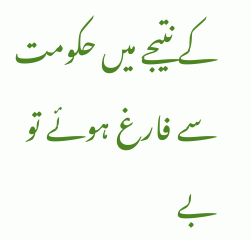کے نتیجے میں حکومت سے فارغ ہوئے تو بے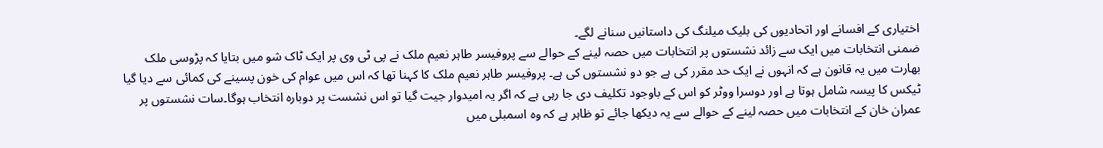اختیاری کے افسانے اور اتحادیوں کی بلیک میلنگ کی داستانیں سنانے لگے۔
ضمنی انتخابات میں ایک سے زائد نشستوں پر انتخابات میں حصہ لینے کے حوالے سے پروفیسر طاہر نعیم ملک نے پی ٹی وی پر ایک ٹاک شو میں بتایا کہ پڑوسی ملک بھارت میں یہ قانون ہے کہ انہوں نے ایک حد مقرر کی ہے جو دو نشستوں کی ہے۔ پروفیسر طاہر نعیم ملک کا کہنا تھا کہ اس میں عوام کی خون پسینے کی کمائی سے دیا گیا ٹیکس کا پیسہ شامل ہوتا ہے اور دوسرا ووٹر کو اس کے باوجود تکلیف دی جا رہی ہے کہ اگر یہ امیدوار جیت گیا تو اس نشست پر دوبارہ انتخاب ہوگا۔سات نشستوں پر عمران خان کے انتخابات میں حصہ لینے کے حوالے سے یہ دیکھا جائے تو ظاہر ہے کہ وہ اسمبلی میں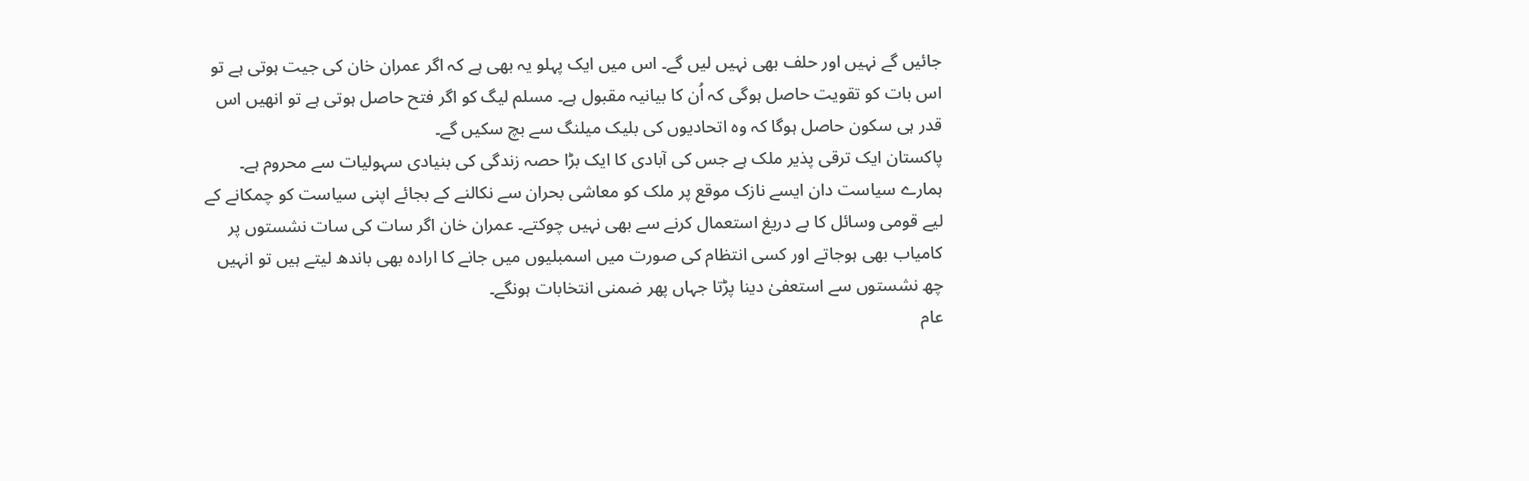جائیں گے نہیں اور حلف بھی نہیں لیں گے۔ اس میں ایک پہلو یہ بھی ہے کہ اگر عمران خان کی جیت ہوتی ہے تو اس بات کو تقویت حاصل ہوگی کہ اُن کا بیانیہ مقبول ہے۔ مسلم لیگ کو اگر فتح حاصل ہوتی ہے تو انھیں اس قدر ہی سکون حاصل ہوگا کہ وہ اتحادیوں کی بلیک میلنگ سے بچ سکیں گے۔
پاکستان ایک ترقی پذیر ملک ہے جس کی آبادی کا ایک بڑا حصہ زندگی کی بنیادی سہولیات سے محروم ہے۔ ہمارے سیاست دان ایسے نازک موقع پر ملک کو معاشی بحران سے نکالنے کے بجائے اپنی سیاست کو چمکانے کے لیے قومی وسائل کا بے دریغ استعمال کرنے سے بھی نہیں چوکتے۔ عمران خان اگر سات کی سات نشستوں پر کامیاب بھی ہوجاتے اور کسی انتظام کی صورت میں اسمبلیوں میں جانے کا ارادہ بھی باندھ لیتے ہیں تو انہیں چھ نشستوں سے استعفیٰ دینا پڑتا جہاں پھر ضمنی انتخابات ہونگے۔
عام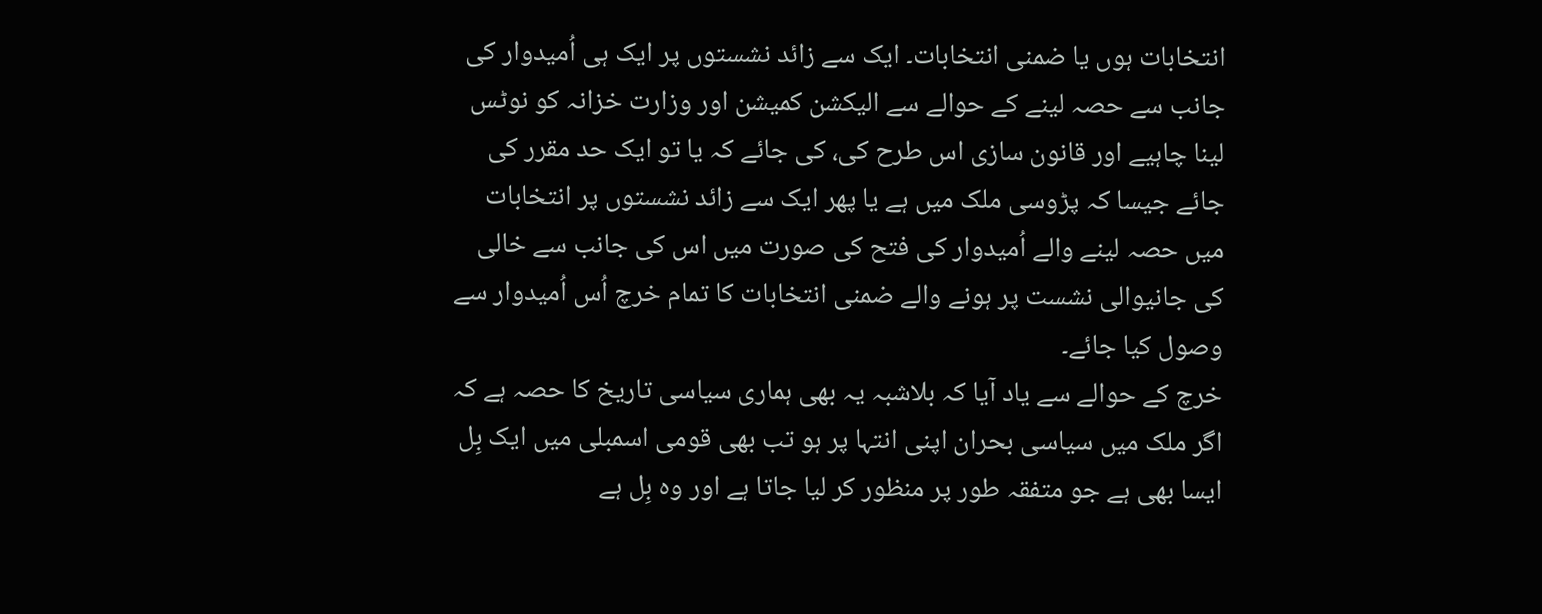انتخابات ہوں یا ضمنی انتخابات۔ ایک سے زائد نشستوں پر ایک ہی اُمیدوار کی جانب سے حصہ لینے کے حوالے سے الیکشن کمیشن اور وزارت خزانہ کو نوٹس لینا چاہیے اور قانون سازی اس طرح کی، کی جائے کہ یا تو ایک حد مقرر کی جائے جیسا کہ پڑوسی ملک میں ہے یا پھر ایک سے زائد نشستوں پر انتخابات میں حصہ لینے والے اُمیدوار کی فتح کی صورت میں اس کی جانب سے خالی کی جانیوالی نشست پر ہونے والے ضمنی انتخابات کا تمام خرچ اُس اُمیدوار سے وصول کیا جائے۔
خرچ کے حوالے سے یاد آیا کہ بلاشبہ یہ بھی ہماری سیاسی تاریخ کا حصہ ہے کہ اگر ملک میں سیاسی بحران اپنی انتہا پر ہو تب بھی قومی اسمبلی میں ایک بِل ایسا بھی ہے جو متفقہ طور پر منظور کر لیا جاتا ہے اور وہ بِل ہے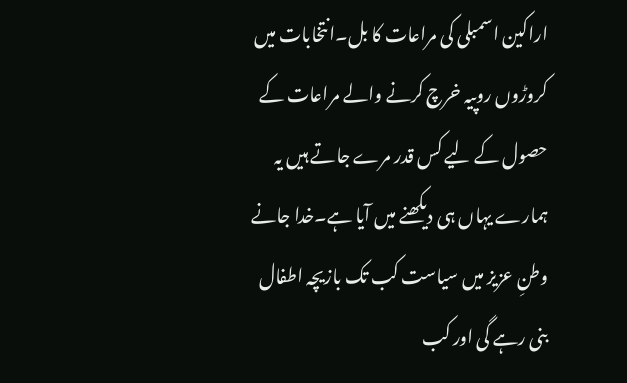اراکین اسمبلی کی مراعات کا بل۔انتخابات میں کروڑوں روپیہ خرچ کرنے والے مراعات کے حصول کے لیے کس قدر مرے جاتے ہیں یہ ہمارے یہاں ہی دیکھنے میں آیا ہے۔خدا جانے وطنِ عزیز میں سیاست کب تک بازیچہ اطفال بنی رہے گی اور کب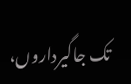تک جاگیرداروں،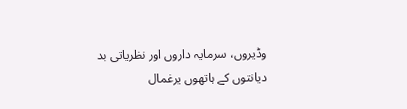وڈیروں، سرمایہ داروں اور نظریاتی بد دیانتوں کے ہاتھوں یرغمال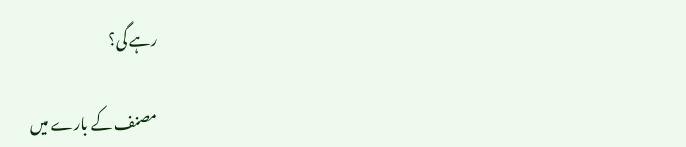رہے گی؟

مصنف کے بارے میں